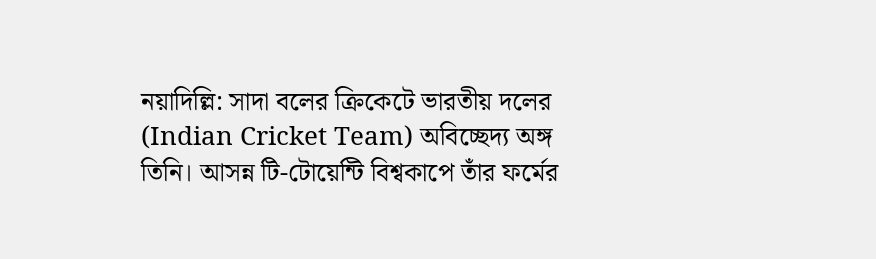নয়াদিল্লি: সাদা বলের ক্রিকেটে ভারতীয় দলের (Indian Cricket Team) অবিচ্ছেদ্য অঙ্গ তিনি। আসন্ন টি-টোয়েন্টি বিশ্বকাপে তাঁর ফর্মের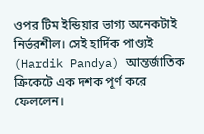ওপর টিম ইন্ডিয়ার ভাগ্য অনেকটাই
নির্ভরশীল। সেই হার্দিক পাণ্ড্যই (Hardik Pandya) আন্তর্জাতিক ক্রিকেটে এক দশক পূর্ণ করে ফেললেন।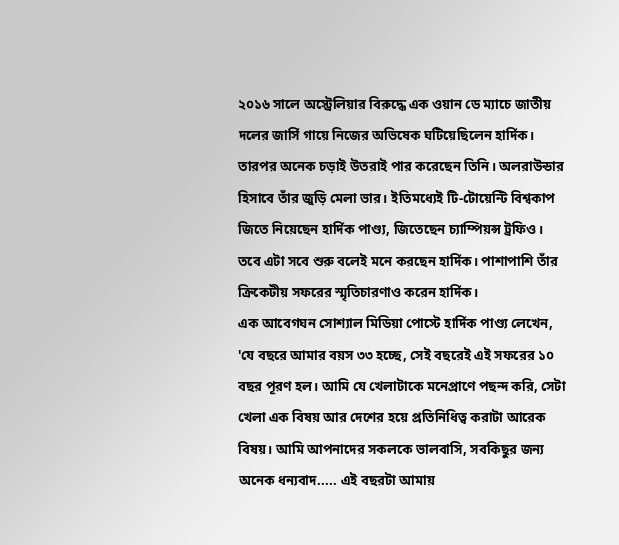২০১৬ সালে অস্ট্রেলিয়ার বিরুদ্ধে এক ওয়ান ডে ম্যাচে জাতীয় দলের জার্সি গায়ে নিজের অভিষেক ঘটিয়েছিলেন হার্দিক। তারপর অনেক চড়াই উতরাই পার করেছেন তিনি। অলরাউন্ডার হিসাবে তাঁর জুড়ি মেলা ভার। ইতিমধ্যেই টি-টোয়েন্টি বিশ্বকাপ জিতে নিয়েছেন হার্দিক পাণ্ড্য, জিতেছেন চ্যাম্পিয়ন্স ট্রফিও। তবে এটা সবে শুরু বলেই মনে করছেন হার্দিক। পাশাপাশি তাঁর ক্রিকেটীয় সফরের স্মৃতিচারণাও করেন হার্দিক।
এক আবেগঘন সোশ্যাল মিডিয়া পোস্টে হার্দিক পাণ্ড্য লেখেন, 'যে বছরে আমার বয়স ৩৩ হচ্ছে, সেই বছরেই এই সফরের ১০ বছর পূরণ হল। আমি যে খেলাটাকে মনেপ্রাণে পছন্দ করি, সেটা খেলা এক বিষয় আর দেশের হয়ে প্রতিনিধিত্ব করাটা আরেক বিষয়। আমি আপনাদের সকলকে ভালবাসি, সবকিছুর জন্য অনেক ধন্যবাদ..... এই বছরটা আমায়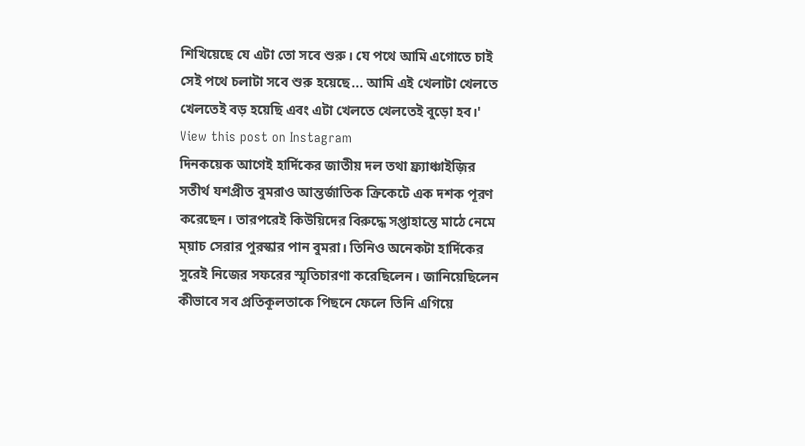শিখিয়েছে যে এটা তো সবে শুরু। যে পথে আমি এগোতে চাই সেই পথে চলাটা সবে শুরু হয়েছে... আমি এই খেলাটা খেলতে খেলতেই বড় হয়েছি এবং এটা খেলতে খেলতেই বুড়ো হব।'
View this post on Instagram
দিনকয়েক আগেই হার্দিকের জাতীয় দল তথা ফ্র্যাঞ্চাইজ়ির সতীর্থ যশপ্রীত বুমরাও আন্তর্জাতিক ক্রিকেটে এক দশক পূরণ করেছেন। তারপরেই কিউয়িদের বিরুদ্ধে সপ্তাহান্তে মাঠে নেমে ম্য়াচ সেরার পুরস্কার পান বুমরা। তিনিও অনেকটা হার্দিকের সুরেই নিজের সফরের স্মৃতিচারণা করেছিলেন। জানিয়েছিলেন কীভাবে সব প্রতিকূলতাকে পিছনে ফেলে তিনি এগিয়ে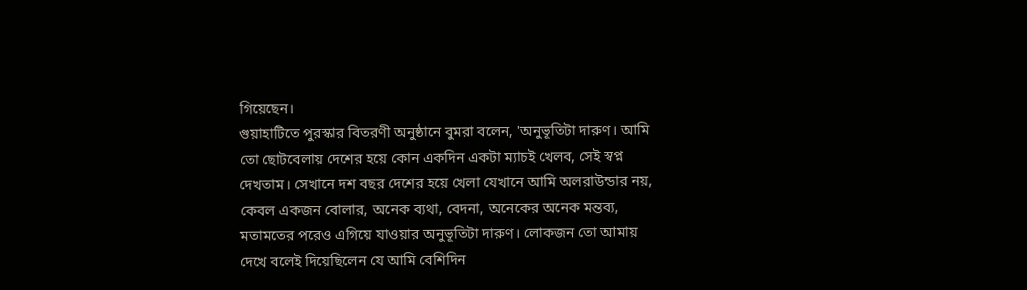গিয়েছেন।
গুয়াহাটিতে পুরস্কার বিতরণী অনুষ্ঠানে বুমরা বলেন, 'অনুভূতিটা দারুণ। আমি তো ছোটবেলায় দেশের হয়ে কোন একদিন একটা ম্যাচই খেলব, সেই স্বপ্ন দেখতাম। সেখানে দশ বছর দেশের হয়ে খেলা যেখানে আমি অলরাউন্ডার নয়, কেবল একজন বোলার, অনেক ব্যথা, বেদনা, অনেকের অনেক মন্তব্য, মতামতের পরেও এগিয়ে যাওয়ার অনুভূতিটা দারুণ। লোকজন তো আমায় দেখে বলেই দিয়েছিলেন যে আমি বেশিদিন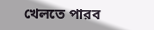খেলতে পারব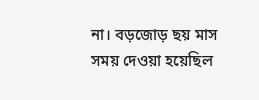না। বড়জোড় ছয় মাস সময় দেওয়া হয়েছিল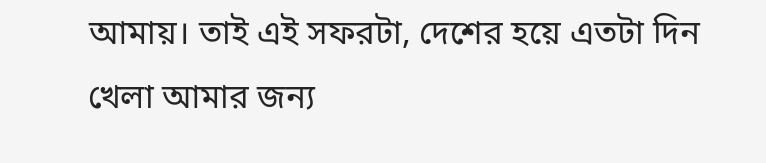আমায়। তাই এই সফরটা, দেশের হয়ে এতটা দিন খেলা আমার জন্য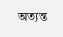অত্যন্ত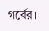গর্বের।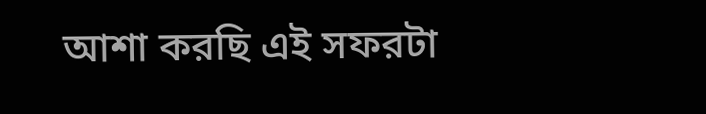আশা করছি এই সফরটা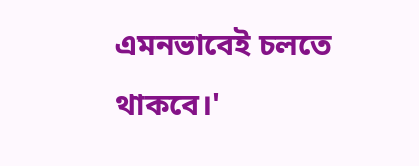এমনভাবেই চলতে থাকবে।'